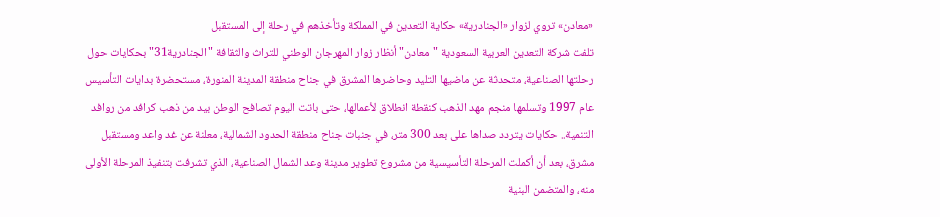«معادن» تروي لزوار «الجنادرية» حكاية التعدين في المملكة وتأخذهم في رحلة إلى المستقبل
تلفت شركة التعدين العربية السعودية "معادن" أنظار زوار المهرجان الوطني للتراث والثقافة "الجنادرية31" بحكايات حول رحلتها الصناعية، متحدثة عن ماضيها التليد وحاضرها المشرق في جناح منطقة المدينة المنورة، مستحضرة بدايات التأسيس عام 1997 وتسلمها منجم مهد الذهب كنقطة انطلاق لأعمالها، حتى باتت اليوم تصافح الوطن بيد من ذهب كرافد من روافد التنمية.. حكايات يتردد صداها على بعد 300 متر، في جنبات جناح منطقة الحدود الشمالية، معلنة عن غد واعد ومستقبل مشرق، بعد أن أكملت المرحلة التأسيسية من مشروع تطوير مدينة وعد الشمال الصناعية، الذي تشرفت بتنفيذ المرحلة الأولى منه، والمتضمن البنية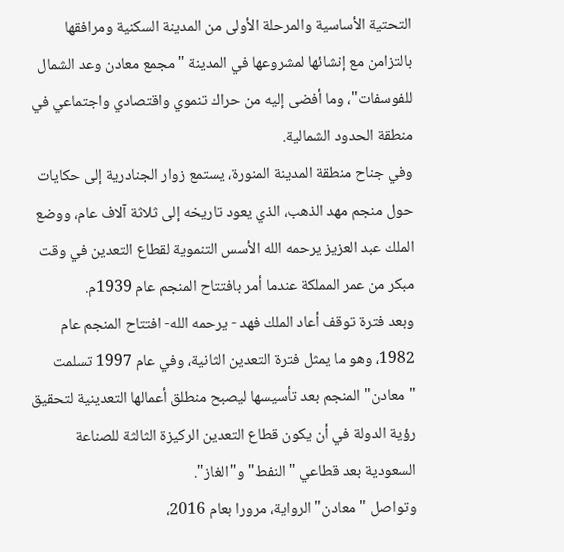التحتية الأساسية والمرحلة الأولى من المدينة السكنية ومرافقها بالتزامن مع إنشائها لمشروعها في المدينة "مجمع معادن وعد الشمال للفوسفات"، وما أفضى إليه من حراك تنموي واقتصادي واجتماعي في منطقة الحدود الشمالية.
وفي جناح منطقة المدينة المنورة، يستمع زوار الجنادرية إلى حكايات حول منجم مهد الذهب، الذي يعود تاريخه إلى ثلاثة آلاف عام، ووضع الملك عبد العزيز يرحمه الله الأسس التنموية لقطاع التعدين في وقت مبكر من عمر المملكة عندما أمر بافتتاح المنجم عام 1939م.
وبعد فترة توقف أعاد الملك فهد - يرحمه الله- افتتاح المنجم عام 1982، وهو ما يمثل فترة التعدين الثانية، وفي عام 1997 تسلمت "معادن" المنجم بعد تأسيسها ليصبح منطلق أعمالها التعدينية لتحقيق رؤية الدولة في أن يكون قطاع التعدين الركيزة الثالثة للصناعة السعودية بعد قطاعي "النفط" و"الغاز".
وتواصل "معادن" الرواية، مرورا بعام 2016،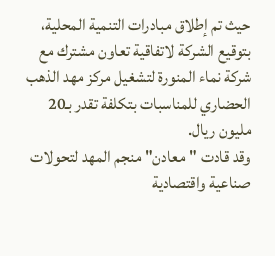حيث تم إطلاق مبادرات التنمية المحلية، بتوقيع الشركة لاتفاقية تعاون مشترك مع شركة نماء المنورة لتشغيل مركز مهد الذهب الحضاري للمناسبات بتكلفة تقدر بـ20 مليون ريال.
وقد قادت "معادن" منجم المهد لتحولات صناعية واقتصادية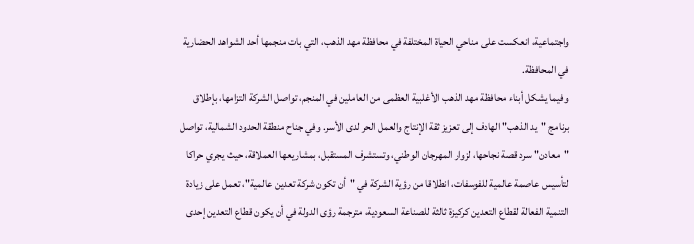واجتماعية، انعكست على مناحي الحياة المختلفة في محافظة مهد الذهب، التي بات منجمها أحد الشواهد الحضارية في المحافظة.
وفيما يشكل أبناء محافظة مهد الذهب الأغلبية العظمى من العاملين في المنجم، تواصل الشركة التزامها، بإطلاق برنامج "يد الذهب" الهادف إلى تعزيز ثقة الإنتاج والعمل الحر لدى الأسر. وفي جناح منطقة الحدود الشمالية، تواصل "معادن" سرد قصة نجاحها، لزوار المهرجان الوطني، وتستشرف المستقبل، بمشاريعها العملاقة، حيث يجري حراكا لتأسيس عاصمة عالمية للفوسفات، انطلاقا من رؤية الشركة في "أن تكون شركة تعدين عالمية"، تعمل على زيادة التنمية الفعالة لقطاع التعدين كركيزة ثالثة للصناعة السعودية، مترجمة رؤى الدولة في أن يكون قطاع التعدين إحدى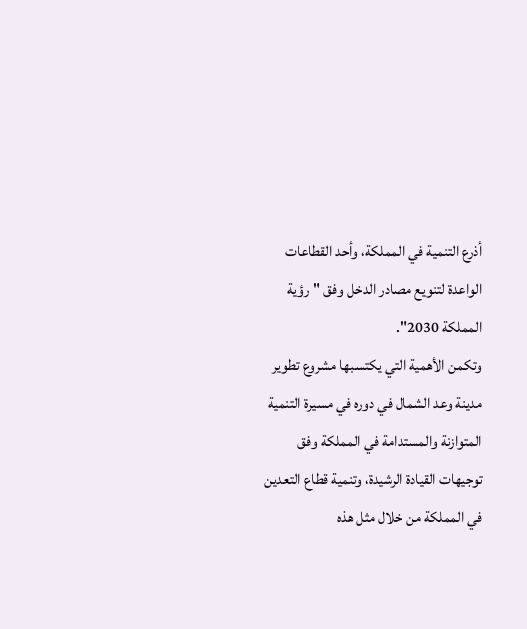أذرع التنمية في المملكة، وأحد القطاعات الواعدة لتنويع مصادر الدخل وفق "رؤية المملكة 2030".
وتكمن الأهمية التي يكتسبها مشروع تطوير مدينة وعد الشمال في دوره في مسيرة التنمية المتوازنة والمستدامة في المملكة وفق توجيهات القيادة الرشيدة، وتنمية قطاع التعدين في المملكة من خلال مثل هذه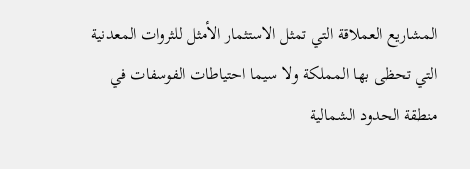المشاريع العملاقة التي تمثل الاستثمار الأمثل للثروات المعدنية التي تحظى بها المملكة ولا سيما احتياطات الفوسفات في منطقة الحدود الشمالية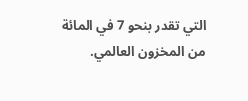التي تقدر بنحو 7 في المائة من المخزون العالمي.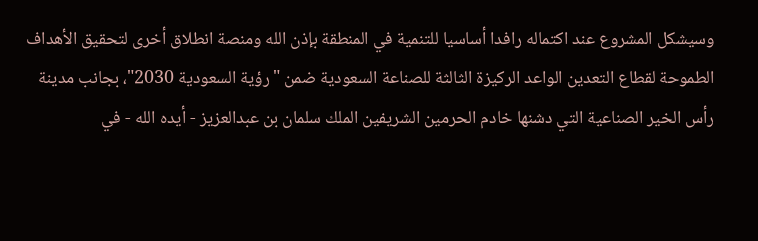وسيشكل المشروع عند اكتماله رافدا أساسيا للتنمية في المنطقة بإذن الله ومنصة انطلاق أخرى لتحقيق الأهداف الطموحة لقطاع التعدين الواعد الركيزة الثالثة للصناعة السعودية ضمن "رؤية السعودية 2030"، بجانب مدينة رأس الخير الصناعية التي دشنها خادم الحرمين الشريفين الملك سلمان بن عبدالعزيز - أيده الله - في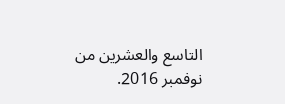التاسع والعشرين من نوفمبر 2016.